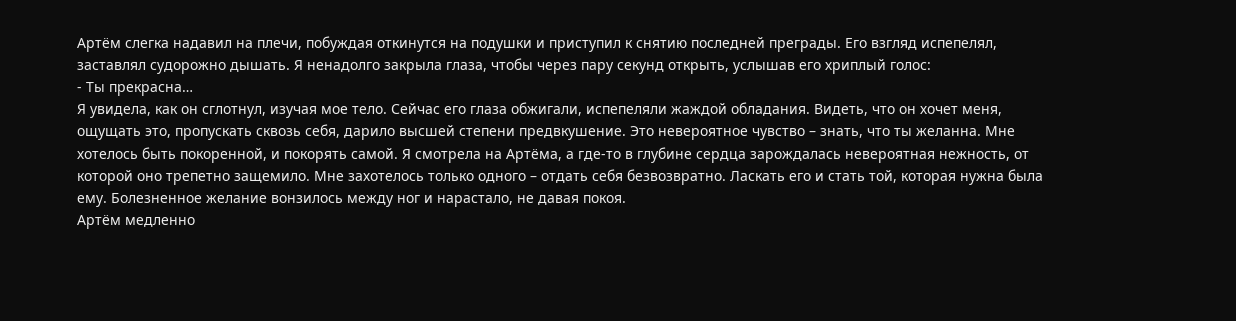Артём слегка надавил на плечи, побуждая откинутся на подушки и приступил к снятию последней преграды. Его взгляд испепелял, заставлял судорожно дышать. Я ненадолго закрыла глаза, чтобы через пару секунд открыть, услышав его хриплый голос:
- Ты прекрасна…
Я увидела, как он сглотнул, изучая мое тело. Сейчас его глаза обжигали, испепеляли жаждой обладания. Видеть, что он хочет меня, ощущать это, пропускать сквозь себя, дарило высшей степени предвкушение. Это невероятное чувство – знать, что ты желанна. Мне хотелось быть покоренной, и покорять самой. Я смотрела на Артёма, а где-то в глубине сердца зарождалась невероятная нежность, от которой оно трепетно защемило. Мне захотелось только одного – отдать себя безвозвратно. Ласкать его и стать той, которая нужна была ему. Болезненное желание вонзилось между ног и нарастало, не давая покоя.
Артём медленно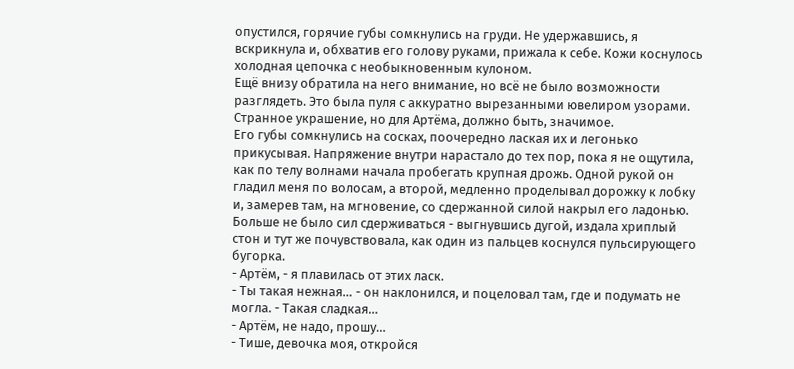опустился, горячие губы сомкнулись на груди. Не удержавшись, я вскрикнула и, обхватив его голову руками, прижала к себе. Кожи коснулось холодная цепочка с необыкновенным кулоном.
Ещё внизу обратила на него внимание, но всё не было возможности разглядеть. Это была пуля с аккуратно вырезанными ювелиром узорами. Странное украшение, но для Артёма, должно быть, значимое.
Его губы сомкнулись на сосках, поочередно лаская их и легонько прикусывая. Напряжение внутри нарастало до тех пор, пока я не ощутила, как по телу волнами начала пробегать крупная дрожь. Одной рукой он гладил меня по волосам, а второй, медленно проделывал дорожку к лобку и, замерев там, на мгновение, со сдержанной силой накрыл его ладонью.
Больше не было сил сдерживаться - выгнувшись дугой, издала хриплый стон и тут же почувствовала, как один из пальцев коснулся пульсирующего бугорка.
- Артём, - я плавилась от этих ласк.
- Ты такая нежная… - он наклонился, и поцеловал там, где и подумать не могла. - Такая сладкая…
- Артём, не надо, прошу…
- Тише, девочка моя, откройся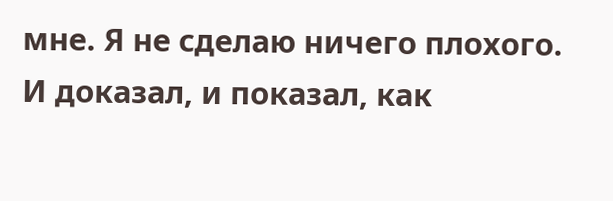мне. Я не сделаю ничего плохого.
И доказал, и показал, как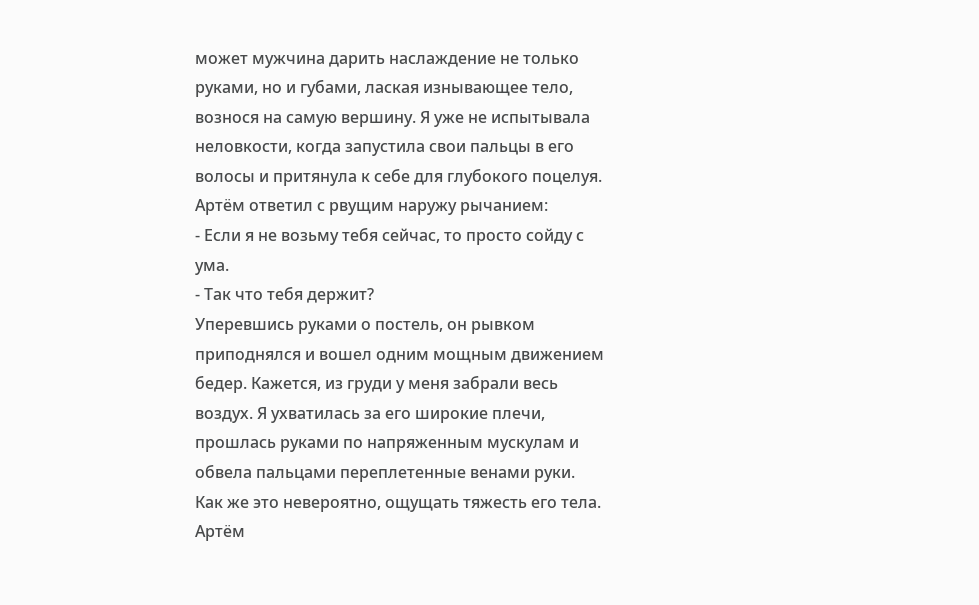может мужчина дарить наслаждение не только руками, но и губами, лаская изнывающее тело, вознося на самую вершину. Я уже не испытывала неловкости, когда запустила свои пальцы в его волосы и притянула к себе для глубокого поцелуя. Артём ответил с рвущим наружу рычанием:
- Если я не возьму тебя сейчас, то просто сойду с ума.
- Так что тебя держит?
Уперевшись руками о постель, он рывком приподнялся и вошел одним мощным движением бедер. Кажется, из груди у меня забрали весь воздух. Я ухватилась за его широкие плечи, прошлась руками по напряженным мускулам и обвела пальцами переплетенные венами руки. Как же это невероятно, ощущать тяжесть его тела. Артём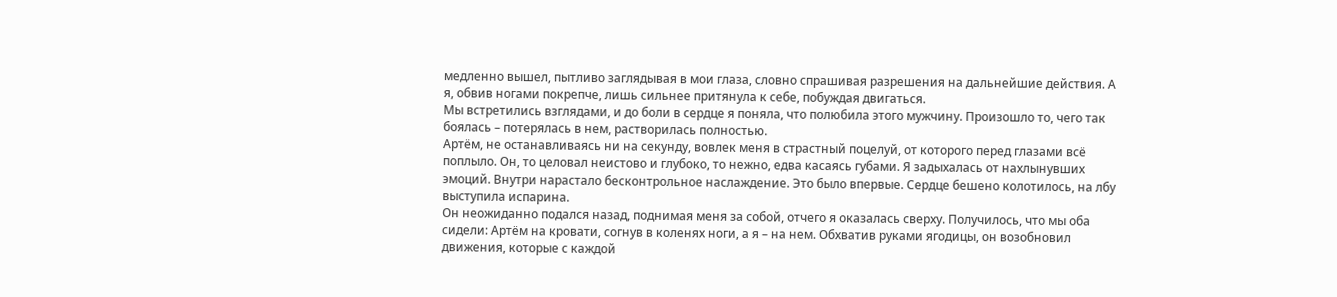медленно вышел, пытливо заглядывая в мои глаза, словно спрашивая разрешения на дальнейшие действия. А я, обвив ногами покрепче, лишь сильнее притянула к себе, побуждая двигаться.
Мы встретились взглядами, и до боли в сердце я поняла, что полюбила этого мужчину. Произошло то, чего так боялась – потерялась в нем, растворилась полностью.
Артём, не останавливаясь ни на секунду, вовлек меня в страстный поцелуй, от которого перед глазами всё поплыло. Он, то целовал неистово и глубоко, то нежно, едва касаясь губами. Я задыхалась от нахлынувших эмоций. Внутри нарастало бесконтрольное наслаждение. Это было впервые. Сердце бешено колотилось, на лбу выступила испарина.
Он неожиданно подался назад, поднимая меня за собой, отчего я оказалась сверху. Получилось, что мы оба сидели: Артём на кровати, согнув в коленях ноги, а я – на нем. Обхватив руками ягодицы, он возобновил движения, которые с каждой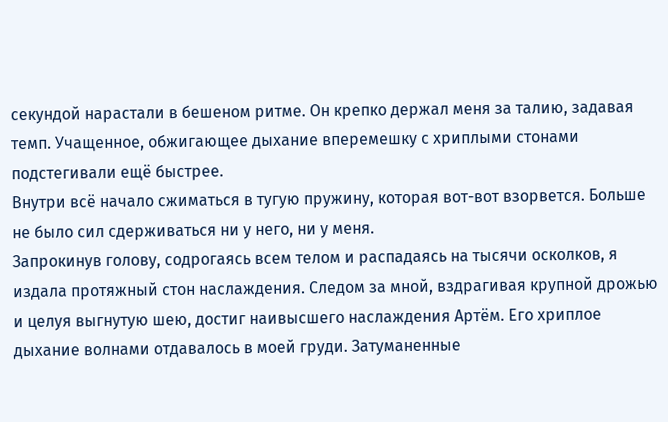секундой нарастали в бешеном ритме. Он крепко держал меня за талию, задавая темп. Учащенное, обжигающее дыхание вперемешку с хриплыми стонами подстегивали ещё быстрее.
Внутри всё начало сжиматься в тугую пружину, которая вот-вот взорвется. Больше не было сил сдерживаться ни у него, ни у меня.
Запрокинув голову, содрогаясь всем телом и распадаясь на тысячи осколков, я издала протяжный стон наслаждения. Следом за мной, вздрагивая крупной дрожью и целуя выгнутую шею, достиг наивысшего наслаждения Артём. Его хриплое дыхание волнами отдавалось в моей груди. Затуманенные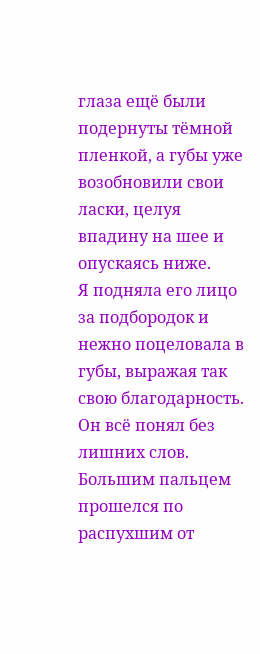глаза ещё были подернуты тёмной пленкой, а губы уже возобновили свои ласки, целуя впадину на шее и опускаясь ниже.
Я подняла его лицо за подбородок и нежно поцеловала в губы, выражая так свою благодарность.
Он всё понял без лишних слов.
Большим пальцем прошелся по распухшим от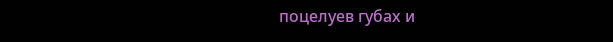поцелуев губах и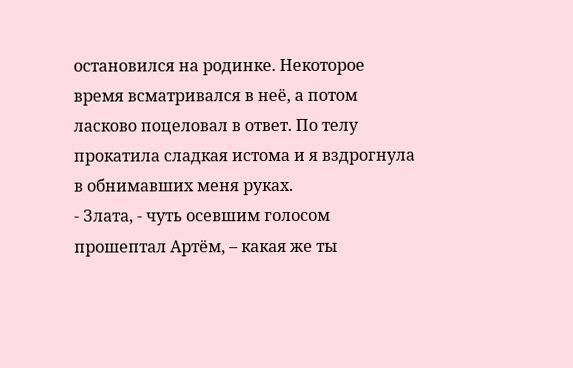остановился на родинке. Некоторое время всматривался в неё, а потом ласково поцеловал в ответ. По телу прокатила сладкая истома и я вздрогнула в обнимавших меня руках.
- Злата, - чуть осевшим голосом прошептал Артём, – какая же ты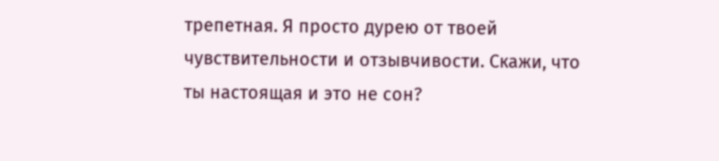трепетная. Я просто дурею от твоей чувствительности и отзывчивости. Скажи, что ты настоящая и это не сон?